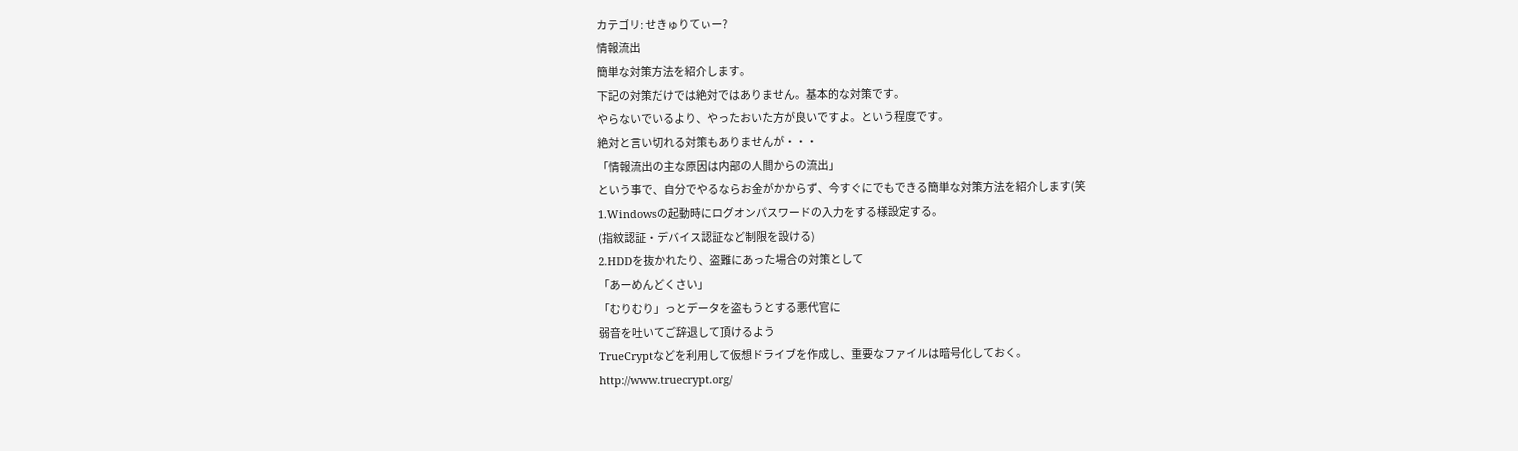カテゴリ: せきゅりてぃー?
情報流出
簡単な対策方法を紹介します。
下記の対策だけでは絶対ではありません。基本的な対策です。
やらないでいるより、やったおいた方が良いですよ。という程度です。
絶対と言い切れる対策もありませんが・・・
「情報流出の主な原因は内部の人間からの流出」
という事で、自分でやるならお金がかからず、今すぐにでもできる簡単な対策方法を紹介します(笑
1.Windowsの起動時にログオンパスワードの入力をする様設定する。
(指紋認証・デバイス認証など制限を設ける)
2.HDDを抜かれたり、盗難にあった場合の対策として
「あーめんどくさい」
「むりむり」っとデータを盗もうとする悪代官に
弱音を吐いてご辞退して頂けるよう
TrueCryptなどを利用して仮想ドライブを作成し、重要なファイルは暗号化しておく。
http://www.truecrypt.org/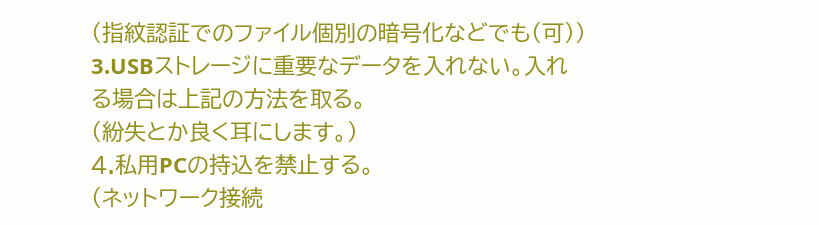(指紋認証でのファイル個別の暗号化などでも(可))
3.USBストレージに重要なデータを入れない。入れる場合は上記の方法を取る。
(紛失とか良く耳にします。)
4.私用PCの持込を禁止する。
(ネットワーク接続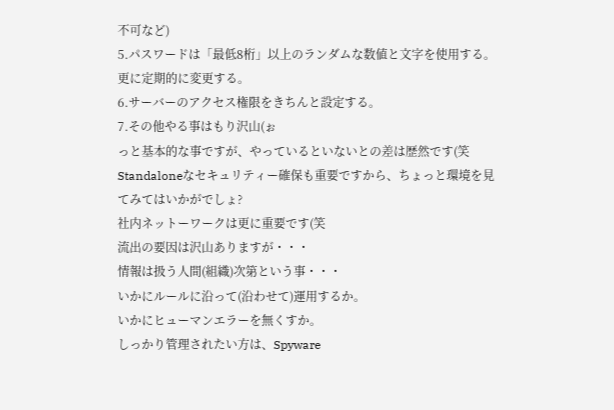不可など)
5.パスワードは「最低8桁」以上のランダムな数値と文字を使用する。
更に定期的に変更する。
6.サーバーのアクセス権限をきちんと設定する。
7.その他やる事はもり沢山(ぉ
っと基本的な事ですが、やっているといないとの差は歴然です(笑
Standaloneなセキュリティー確保も重要ですから、ちょっと環境を見てみてはいかがでしょ?
社内ネットーワークは更に重要です(笑
流出の要因は沢山ありますが・・・
情報は扱う人間(組織)次第という事・・・
いかにルールに沿って(沿わせて)運用するか。
いかにヒューマンエラーを無くすか。
しっかり管理されたい方は、Spyware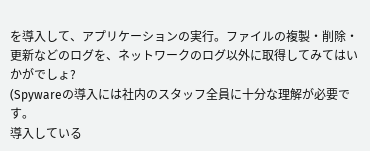を導入して、アプリケーションの実行。ファイルの複製・削除・更新などのログを、ネットワークのログ以外に取得してみてはいかがでしょ?
(Spywareの導入には社内のスタッフ全員に十分な理解が必要です。
導入している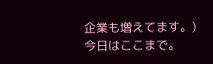企業も増えてます。)
今日はここまで。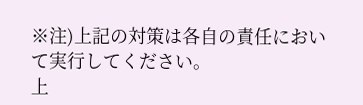※注)上記の対策は各自の責任において実行してください。
上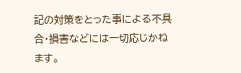記の対策をとった事による不具合・損害などには一切応じかねます。